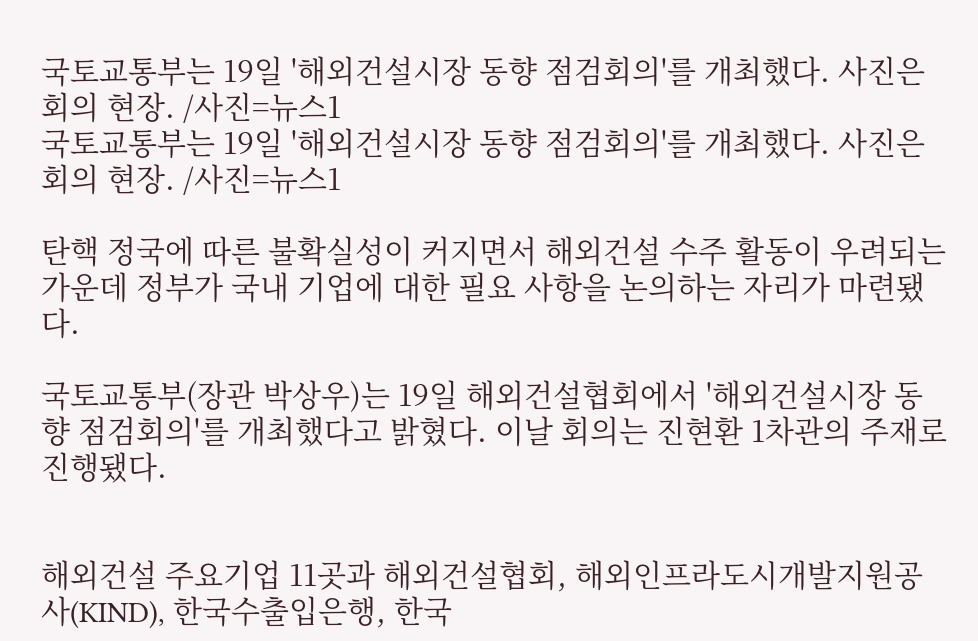국토교통부는 19일 '해외건설시장 동향 점검회의'를 개최했다. 사진은 회의 현장. /사진=뉴스1
국토교통부는 19일 '해외건설시장 동향 점검회의'를 개최했다. 사진은 회의 현장. /사진=뉴스1

탄핵 정국에 따른 불확실성이 커지면서 해외건설 수주 활동이 우려되는 가운데 정부가 국내 기업에 대한 필요 사항을 논의하는 자리가 마련됐다.

국토교통부(장관 박상우)는 19일 해외건설협회에서 '해외건설시장 동향 점검회의'를 개최했다고 밝혔다. 이날 회의는 진현환 1차관의 주재로 진행됐다.


해외건설 주요기업 11곳과 해외건설협회, 해외인프라도시개발지원공사(KIND), 한국수출입은행, 한국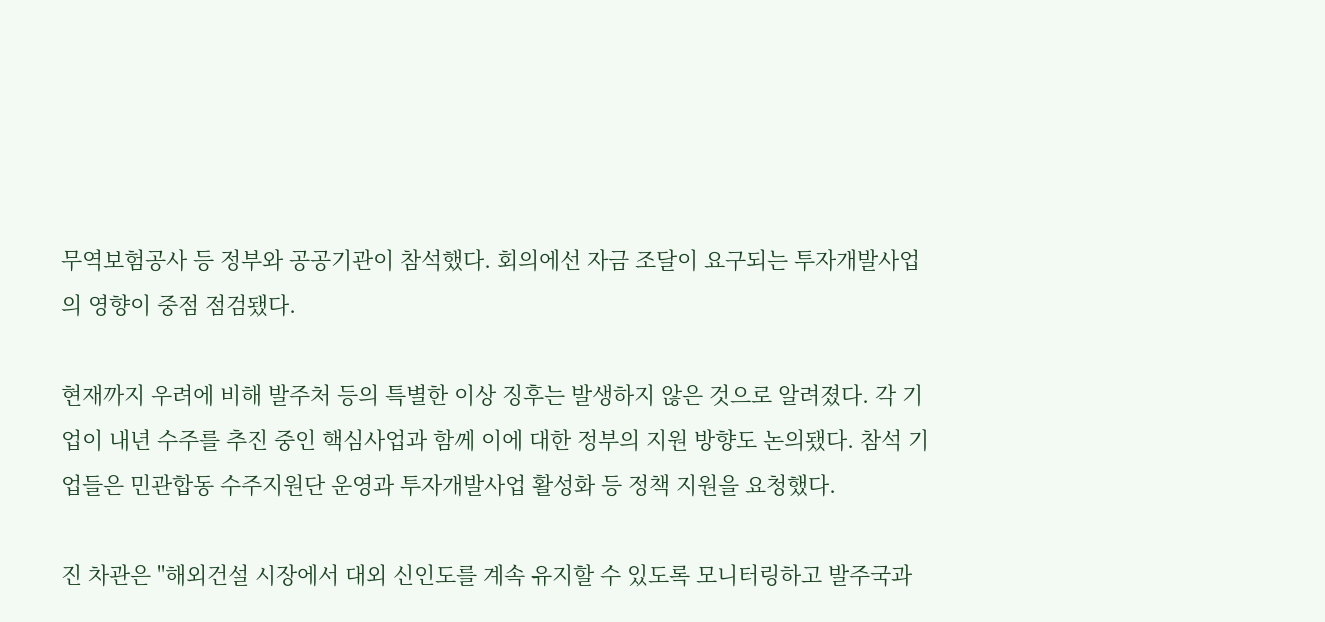무역보험공사 등 정부와 공공기관이 참석했다. 회의에선 자금 조달이 요구되는 투자개발사업의 영향이 중점 점검됐다.

현재까지 우려에 비해 발주처 등의 특별한 이상 징후는 발생하지 않은 것으로 알려졌다. 각 기업이 내년 수주를 추진 중인 핵심사업과 함께 이에 대한 정부의 지원 방향도 논의됐다. 참석 기업들은 민관합동 수주지원단 운영과 투자개발사업 활성화 등 정책 지원을 요청했다.

진 차관은 "해외건설 시장에서 대외 신인도를 계속 유지할 수 있도록 모니터링하고 발주국과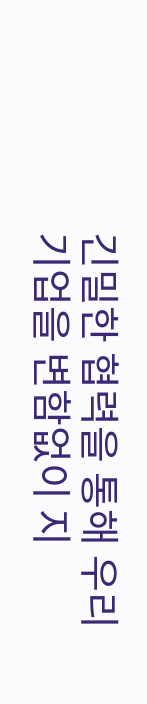긴밀한 협력을 통해 우리 기업을 변함없이 지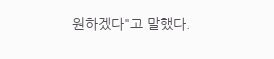원하겠다"고 말했다.